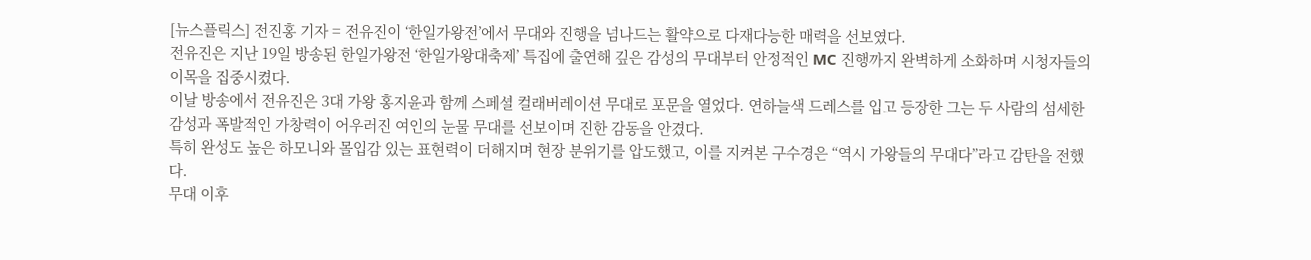[뉴스플릭스] 전진홍 기자 = 전유진이 ‘한일가왕전’에서 무대와 진행을 넘나드는 활약으로 다재다능한 매력을 선보였다.
전유진은 지난 19일 방송된 한일가왕전 ‘한일가왕대축제’ 특집에 출연해 깊은 감성의 무대부터 안정적인 MC 진행까지 완벽하게 소화하며 시청자들의 이목을 집중시켰다.
이날 방송에서 전유진은 3대 가왕 홍지윤과 함께 스페셜 컬래버레이션 무대로 포문을 열었다. 연하늘색 드레스를 입고 등장한 그는 두 사람의 섬세한 감성과 폭발적인 가창력이 어우러진 여인의 눈물 무대를 선보이며 진한 감동을 안겼다.
특히 완성도 높은 하모니와 몰입감 있는 표현력이 더해지며 현장 분위기를 압도했고, 이를 지켜본 구수경은 “역시 가왕들의 무대다”라고 감탄을 전했다.
무대 이후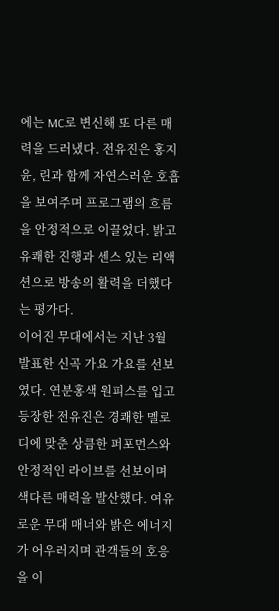에는 MC로 변신해 또 다른 매력을 드러냈다. 전유진은 홍지윤, 린과 함께 자연스러운 호흡을 보여주며 프로그램의 흐름을 안정적으로 이끌었다. 밝고 유쾌한 진행과 센스 있는 리액션으로 방송의 활력을 더했다는 평가다.
이어진 무대에서는 지난 3월 발표한 신곡 가요 가요를 선보였다. 연분홍색 원피스를 입고 등장한 전유진은 경쾌한 멜로디에 맞춘 상큼한 퍼포먼스와 안정적인 라이브를 선보이며 색다른 매력을 발산했다. 여유로운 무대 매너와 밝은 에너지가 어우러지며 관객들의 호응을 이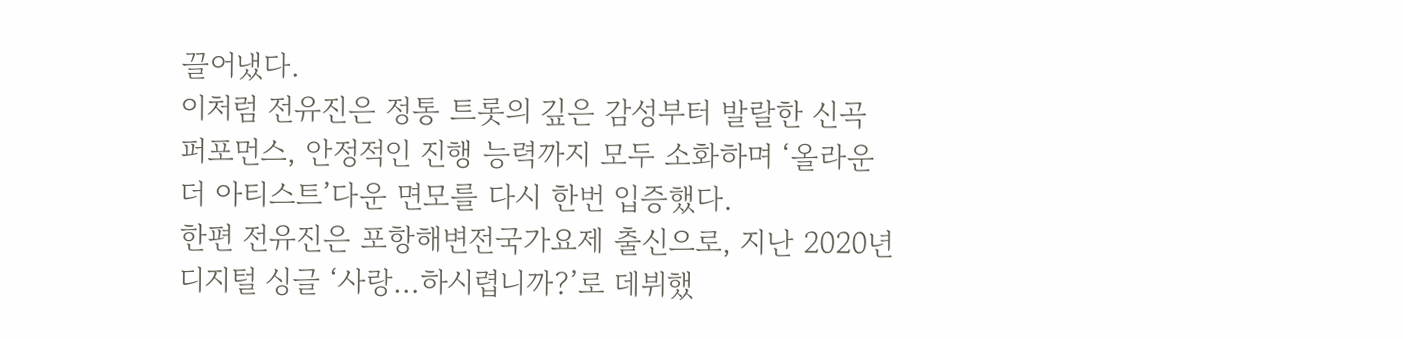끌어냈다.
이처럼 전유진은 정통 트롯의 깊은 감성부터 발랄한 신곡 퍼포먼스, 안정적인 진행 능력까지 모두 소화하며 ‘올라운더 아티스트’다운 면모를 다시 한번 입증했다.
한편 전유진은 포항해변전국가요제 출신으로, 지난 2020년 디지털 싱글 ‘사랑…하시렵니까?’로 데뷔했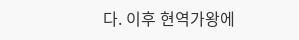다. 이후 현역가왕에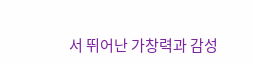서 뛰어난 가창력과 감성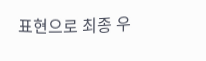표현으로 최종 우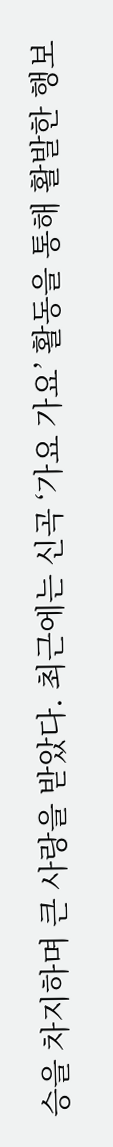승을 차지하며 큰 사랑을 받았다. 최근에는 신곡 ‘가요 가요’ 활동을 통해 활발한 행보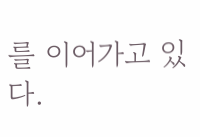를 이어가고 있다.